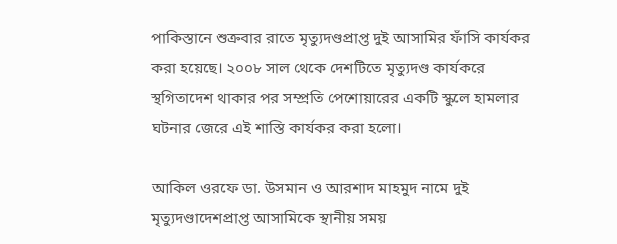পাকিস্তানে শুক্রবার রাতে মৃত্যুদণ্ডপ্রাপ্ত দুই আসামির ফাঁসি কার্যকর করা হয়েছে। ২০০৮ সাল থেকে দেশটিতে মৃত্যুদণ্ড কার্যকরে স্থগিতাদেশ থাকার পর সম্প্রতি পেশোয়ারের একটি স্কুলে হামলার ঘটনার জেরে এই শাস্তি কার্যকর করা হলো।

আকিল ওরফে ডা. উসমান ও আরশাদ মাহমুদ নামে দুই মৃত্যুদণ্ডাদেশপ্রাপ্ত আসামিকে স্থানীয় সময়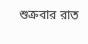শুক্রবার রাত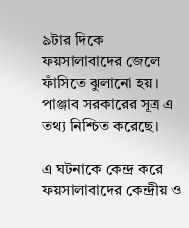৯টার দিকে ফয়সালাবাদের জেলে ফাঁসিতে ঝুলানো হয়। পাঞ্জাব সরকারের সূত্র এ তথ্য নিশ্চিত করেছে।

এ ঘটনাকে কেন্দ্র করে ফয়সালাবাদের কেন্দ্রীয় ও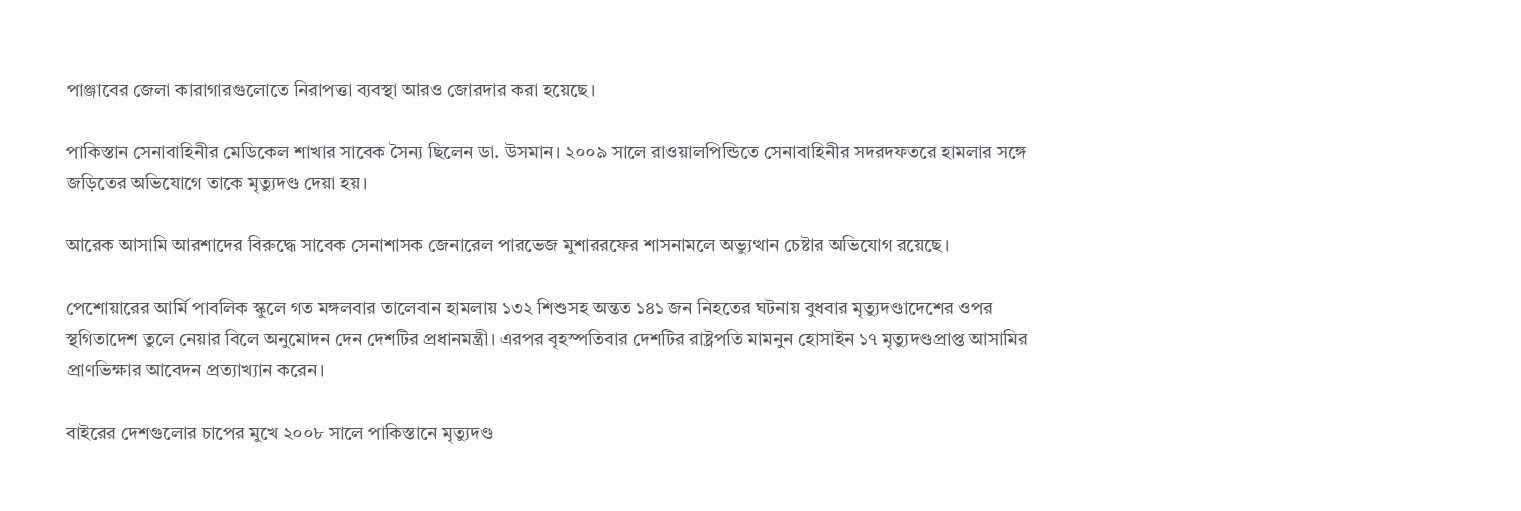পাঞ্জাবের জেলা কারাগারগুলোতে নিরাপত্তা ব্যবস্থা আরও জোরদার করা হয়েছে।

পাকিস্তান সেনাবাহিনীর মেডিকেল শাখার সাবেক সৈন্য ছিলেন ডা. উসমান। ২০০৯ সালে রাওয়ালপিন্ডিতে সেনাবাহিনীর সদরদফতরে হামলার সঙ্গে জড়িতের অভিযোগে তাকে মৃত্যুদণ্ড দেয়া হয়।

আরেক আসামি আরশাদের বিরুদ্ধে সাবেক সেনাশাসক জেনারেল পারভেজ মুশাররফের শাসনামলে অভ্যুত্থান চেষ্টার অভিযোগ রয়েছে।

পেশোয়ারের আর্মি পাবলিক স্কুলে গত মঙ্গলবার তালেবান হামলায় ১৩২ শিশুসহ অন্তত ১৪১ জন নিহতের ঘটনায় বুধবার মৃত্যুদণ্ডাদেশের ওপর স্থগিতাদেশ তুলে নেয়ার বিলে অনুমোদন দেন দেশটির প্রধানমন্ত্রী। এরপর বৃহস্পতিবার দেশটির রাষ্ট্রপতি মামনুন হোসাইন ১৭ মৃত্যুদণ্ডপ্রাপ্ত আসামির প্রাণভিক্ষার আবেদন প্রত্যাখ্যান করেন।

বাইরের দেশগুলোর চাপের মুখে ২০০৮ সালে পাকিস্তানে মৃত্যুদণ্ড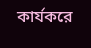কার্যকরে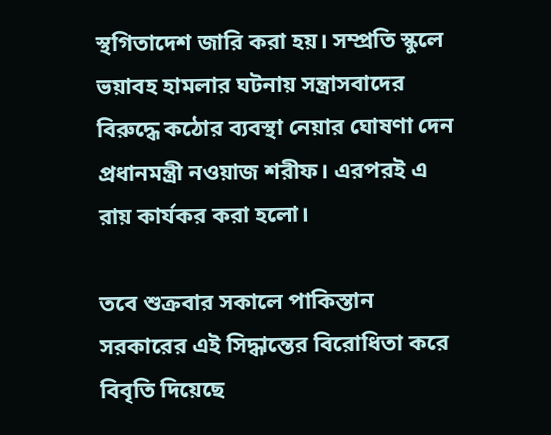স্থগিতাদেশ জারি করা হয়। সম্প্রতি স্কুলে ভয়াবহ হামলার ঘটনায় সন্ত্রাসবাদের বিরুদ্ধে কঠোর ব্যবস্থা নেয়ার ঘোষণা দেন প্রধানমন্ত্রী নওয়াজ শরীফ। এরপরই এ রায় কার্যকর করা হলো।

তবে শুক্রবার সকালে পাকিস্তান সরকারের এই সিদ্ধান্তের বিরোধিতা করে বিবৃতি দিয়েছে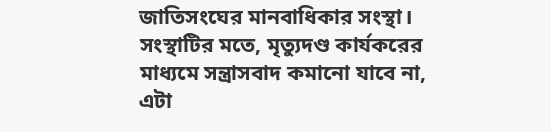জাতিসংঘের মানবাধিকার সংস্থা। সংস্থাটির মতে, মৃত্যুদণ্ড কার্যকরের মাধ্যমে সন্ত্রাসবাদ কমানো যাবে না, এটা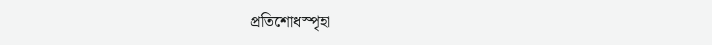প্রতিশোধস্পৃহা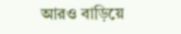আরও বাড়িয়ে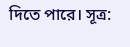দিতে পারে। সূত্র: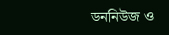ডননিউজ ও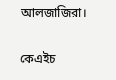আলজাজিরা।

কেএইচ